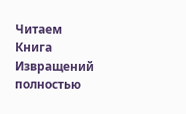Читаем Книга Извращений полностью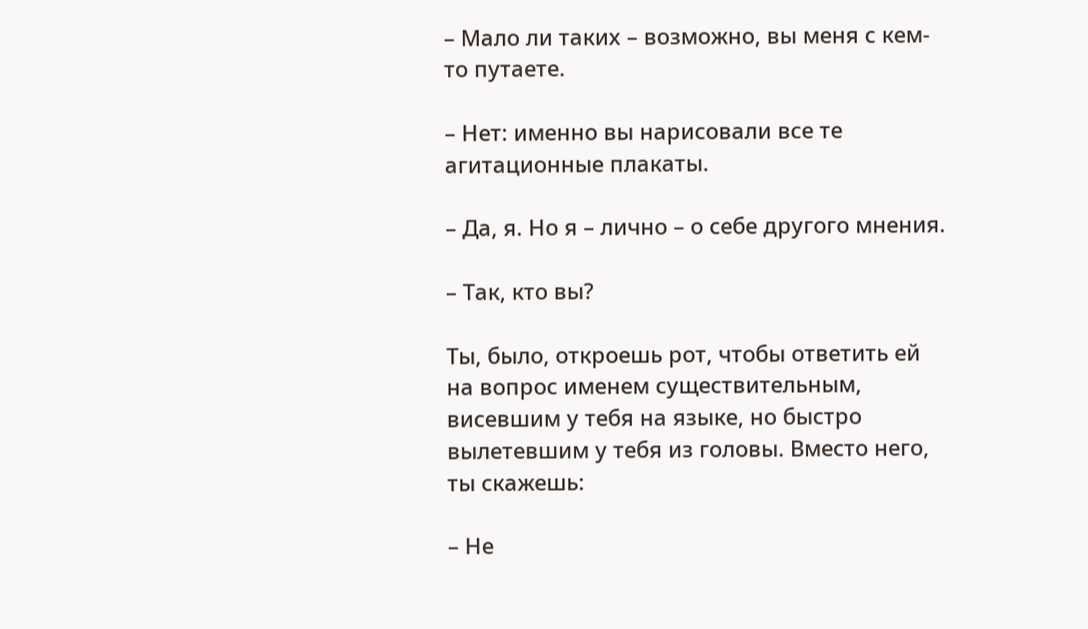– Мало ли таких – возможно, вы меня с кем-то путаете.

– Нет: именно вы нарисовали все те агитационные плакаты.

– Да, я. Но я – лично – о себе другого мнения.

– Так, кто вы?

Ты, было, откроешь рот, чтобы ответить ей на вопрос именем существительным, висевшим у тебя на языке, но быстро вылетевшим у тебя из головы. Вместо него, ты скажешь:

– Не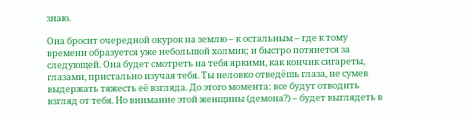знаю.

Она бросит очередной окурок на землю – к остальным – где к тому времени образуется уже небольшой холмик; и быстро потянется за следующей. Она будет смотреть на тебя яркими, как кончик сигареты, глазами, пристально изучая тебя. Ты неловко отведёшь глаза, не сумев выдержать тяжесть её взгляда. До этого момента: все будут отводить взгляд от тебя. Но внимание этой женщины (демона?) – будет выглядеть в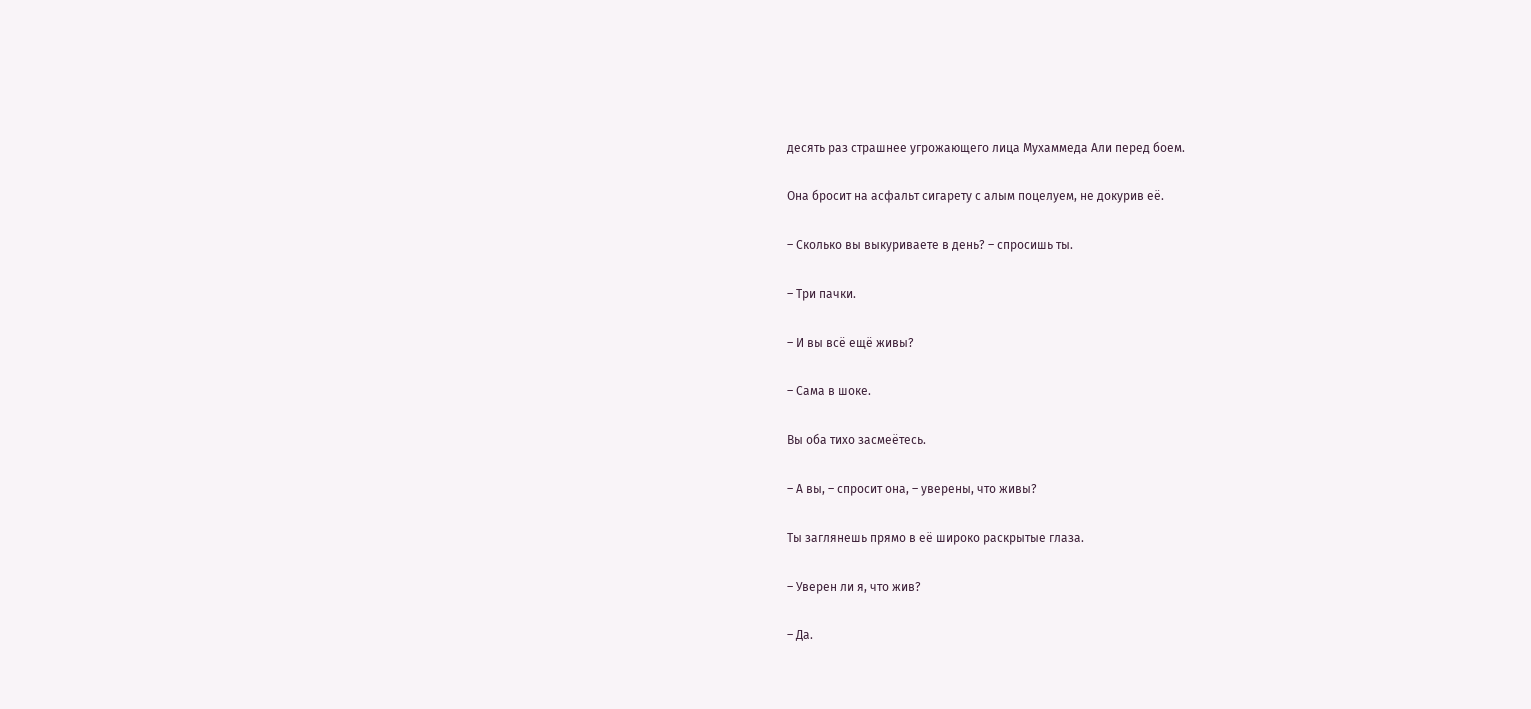десять раз страшнее угрожающего лица Мухаммеда Али перед боем.

Она бросит на асфальт сигарету с алым поцелуем, не докурив её.

– Сколько вы выкуриваете в день? – спросишь ты.

– Три пачки.

– И вы всё ещё живы?

– Сама в шоке.

Вы оба тихо засмеётесь.

– А вы, – спросит она, – уверены, что живы?

Ты заглянешь прямо в её широко раскрытые глаза.

– Уверен ли я, что жив?

– Да.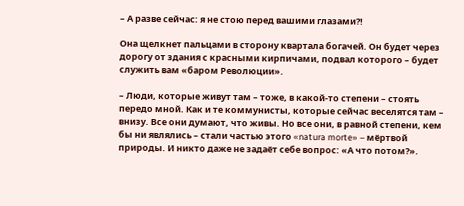– А разве сейчас: я не стою перед вашими глазами?!

Она щелкнет пальцами в сторону квартала богачей. Он будет через дорогу от здания с красными кирпичами, подвал которого – будет служить вам «баром Революции».

– Люди, которые живут там – тоже, в какой-то степени – стоять передо мной. Как и те коммунисты, которые сейчас веселятся там – внизу. Все они думают, что живы. Но все они, в равной степени, кем бы ни являлись – стали частью этого «natura morte» – мёртвой природы. И никто даже не задаёт себе вопрос: «А что потом?».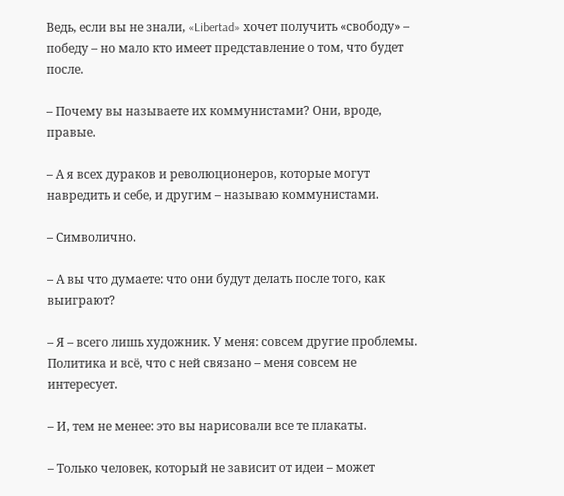Ведь, если вы не знали, «Libertad» хочет получить «свободу» – победу – но мало кто имеет представление о том, что будет после.

– Почему вы называете их коммунистами? Они, вроде, правые.

– А я всех дураков и революционеров, которые могут навредить и себе, и другим – называю коммунистами.

– Символично.

– А вы что думаете: что они будут делать после того, как выиграют?

– Я – всего лишь художник. У меня: совсем другие проблемы. Политика и всё, что с ней связано – меня совсем не интересует.

– И, тем не менее: это вы нарисовали все те плакаты.

– Только человек, который не зависит от идеи – может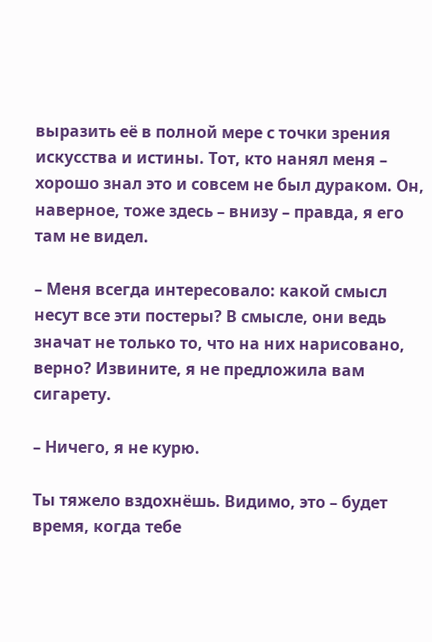выразить её в полной мере с точки зрения искусства и истины. Тот, кто нанял меня – хорошо знал это и совсем не был дураком. Он, наверное, тоже здесь – внизу – правда, я его там не видел.

– Меня всегда интересовало: какой смысл несут все эти постеры? В смысле, они ведь значат не только то, что на них нарисовано, верно? Извините, я не предложила вам сигарету.

– Ничего, я не курю.

Ты тяжело вздохнёшь. Видимо, это – будет время, когда тебе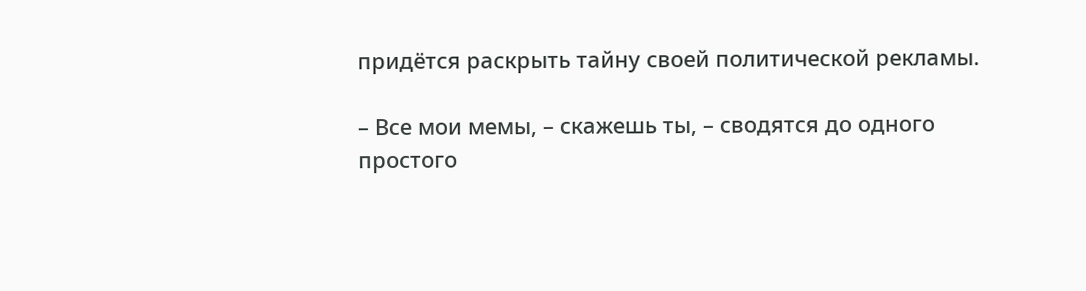придётся раскрыть тайну своей политической рекламы.

– Все мои мемы, – скажешь ты, – сводятся до одного простого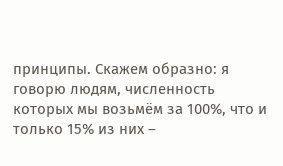принципы. Скажем образно: я говорю людям, численность которых мы возьмём за 100%, что и только 15% из них –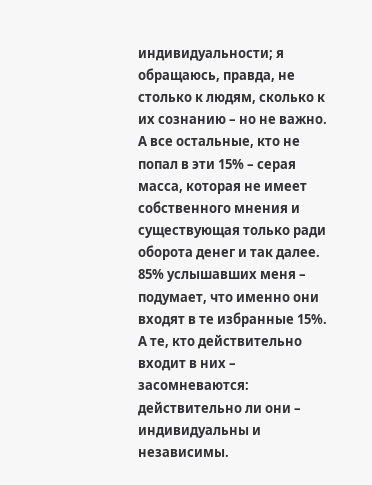индивидуальности; я обращаюсь, правда, не столько к людям, сколько к их сознанию – но не важно. А все остальные, кто не попал в эти 15% – серая масса, которая не имеет собственного мнения и существующая только ради оборота денег и так далее. 85% услышавших меня – подумает, что именно они входят в те избранные 15%. А те, кто действительно входит в них – засомневаются: действительно ли они – индивидуальны и независимы.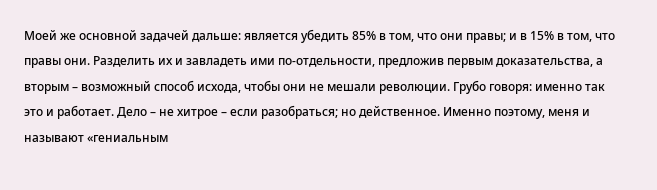Моей же основной задачей дальше: является убедить 85% в том, что они правы; и в 15% в том, что правы они. Разделить их и завладеть ими по-отдельности, предложив первым доказательства, а вторым – возможный способ исхода, чтобы они не мешали революции. Грубо говоря: именно так это и работает. Дело – не хитрое – если разобраться; но действенное. Именно поэтому, меня и называют «гениальным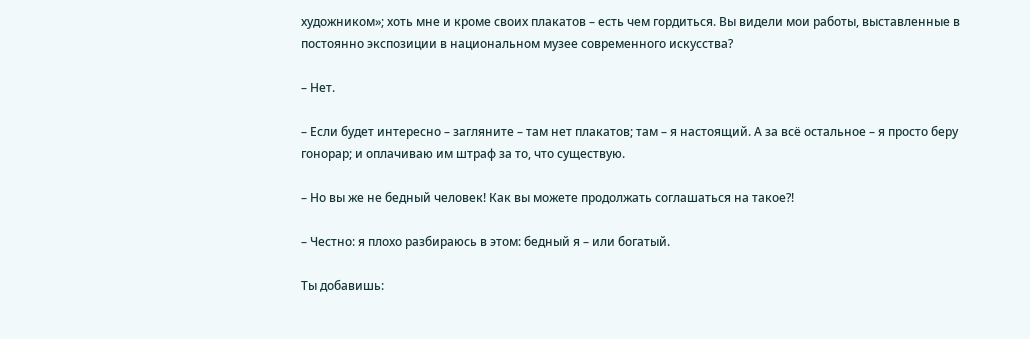художником»; хоть мне и кроме своих плакатов – есть чем гордиться. Вы видели мои работы, выставленные в постоянно экспозиции в национальном музее современного искусства?

– Нет.

– Если будет интересно – загляните – там нет плакатов; там – я настоящий. А за всё остальное – я просто беру гонорар; и оплачиваю им штраф за то, что существую.

– Но вы же не бедный человек! Как вы можете продолжать соглашаться на такое?!

– Честно: я плохо разбираюсь в этом: бедный я – или богатый.

Ты добавишь: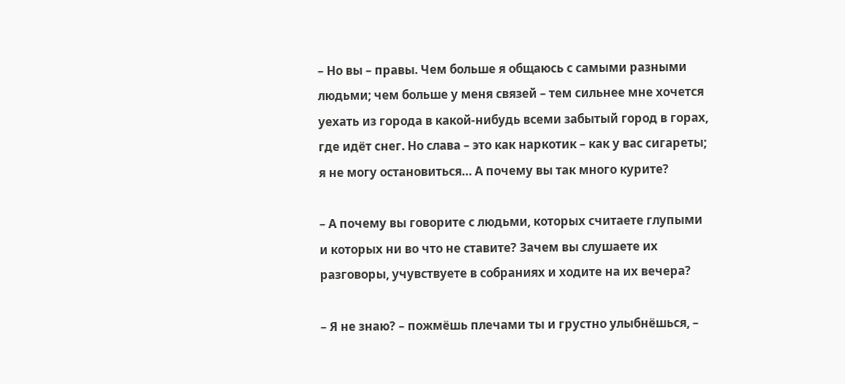– Но вы – правы. Чем больше я общаюсь с самыми разными людьми; чем больше у меня связей – тем сильнее мне хочется уехать из города в какой-нибудь всеми забытый город в горах, где идёт снег. Но слава – это как наркотик – как у вас сигареты; я не могу остановиться… А почему вы так много курите?

– А почему вы говорите с людьми, которых считаете глупыми и которых ни во что не ставите? Зачем вы слушаете их разговоры, учувствуете в собраниях и ходите на их вечера?

– Я не знаю? – пожмёшь плечами ты и грустно улыбнёшься, –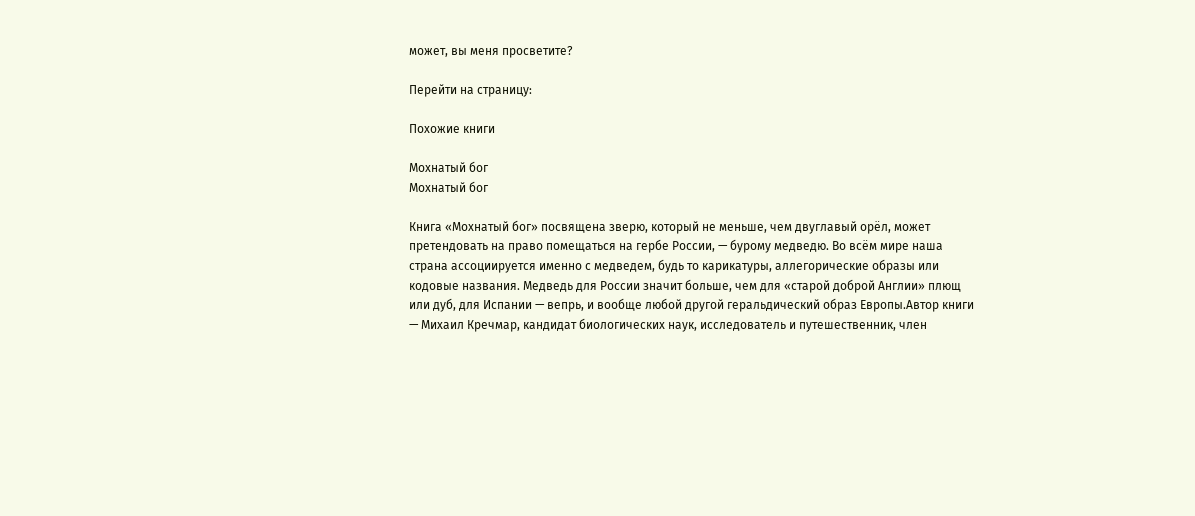может, вы меня просветите?

Перейти на страницу:

Похожие книги

Мохнатый бог
Мохнатый бог

Книга «Мохнатый бог» посвящена зверю, который не меньше, чем двуглавый орёл, может претендовать на право помещаться на гербе России, — бурому медведю. Во всём мире наша страна ассоциируется именно с медведем, будь то карикатуры, аллегорические образы или кодовые названия. Медведь для России значит больше, чем для «старой доброй Англии» плющ или дуб, для Испании — вепрь, и вообще любой другой геральдический образ Европы.Автор книги — Михаил Кречмар, кандидат биологических наук, исследователь и путешественник, член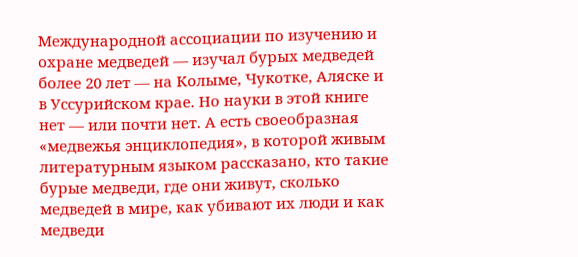Международной ассоциации по изучению и охране медведей — изучал бурых медведей более 20 лет — на Колыме, Чукотке, Аляске и в Уссурийском крае. Но науки в этой книге нет — или почти нет. А есть своеобразная «медвежья энциклопедия», в которой живым литературным языком рассказано, кто такие бурые медведи, где они живут, сколько медведей в мире, как убивают их люди и как медведи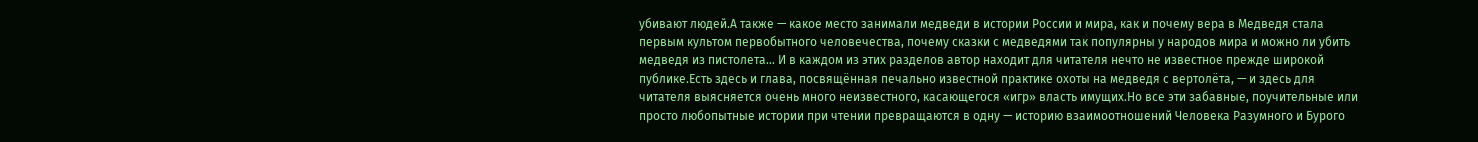убивают людей.А также — какое место занимали медведи в истории России и мира, как и почему вера в Медведя стала первым культом первобытного человечества, почему сказки с медведями так популярны у народов мира и можно ли убить медведя из пистолета… И в каждом из этих разделов автор находит для читателя нечто не известное прежде широкой публике.Есть здесь и глава, посвящённая печально известной практике охоты на медведя с вертолёта, — и здесь для читателя выясняется очень много неизвестного, касающегося «игр» власть имущих.Но все эти забавные, поучительные или просто любопытные истории при чтении превращаются в одну — историю взаимоотношений Человека Разумного и Бурого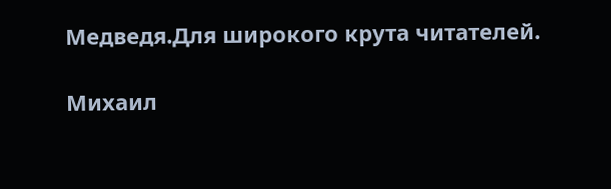Медведя.Для широкого крута читателей.

Михаил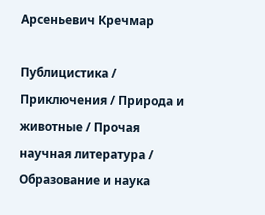Арсеньевич Кречмар

Публицистика / Приключения / Природа и животные / Прочая научная литература / Образование и наука